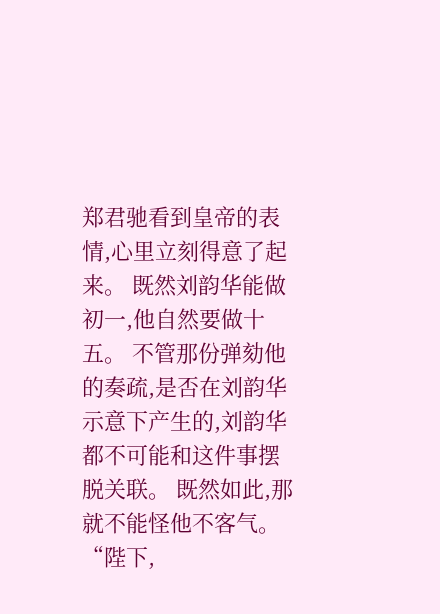郑君驰看到皇帝的表情,心里立刻得意了起来。 既然刘韵华能做初一,他自然要做十五。 不管那份弹劾他的奏疏,是否在刘韵华示意下产生的,刘韵华都不可能和这件事摆脱关联。 既然如此,那就不能怪他不客气。 “陛下,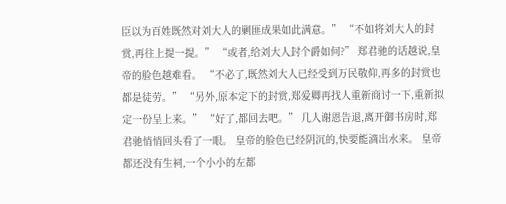臣以为百姓既然对刘大人的剿匪成果如此满意。” “不如将刘大人的封赏,再往上提一提。” “或者,给刘大人封个爵如何?” 郑君驰的话越说,皇帝的脸色越难看。 “不必了,既然刘大人已经受到万民敬仰,再多的封赏也都是徒劳。” “另外,原本定下的封赏,郑爱卿再找人重新商讨一下,重新拟定一份呈上来。” “好了,都回去吧。” 几人谢恩告退,离开御书房时,郑君驰悄悄回头看了一眼。 皇帝的脸色已经阴沉的,快要能滴出水来。 皇帝都还没有生祠,一个小小的左都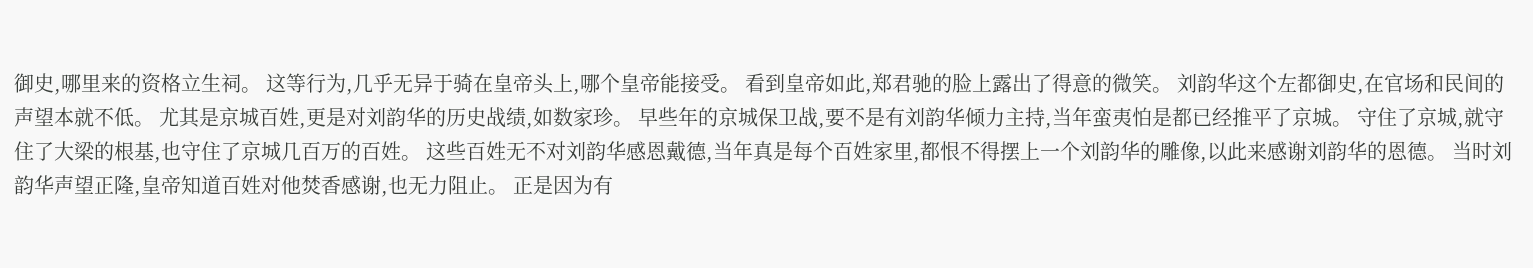御史,哪里来的资格立生祠。 这等行为,几乎无异于骑在皇帝头上,哪个皇帝能接受。 看到皇帝如此,郑君驰的脸上露出了得意的微笑。 刘韵华这个左都御史,在官场和民间的声望本就不低。 尤其是京城百姓,更是对刘韵华的历史战绩,如数家珍。 早些年的京城保卫战,要不是有刘韵华倾力主持,当年蛮夷怕是都已经推平了京城。 守住了京城,就守住了大梁的根基,也守住了京城几百万的百姓。 这些百姓无不对刘韵华感恩戴德,当年真是每个百姓家里,都恨不得摆上一个刘韵华的雕像,以此来感谢刘韵华的恩德。 当时刘韵华声望正隆,皇帝知道百姓对他焚香感谢,也无力阻止。 正是因为有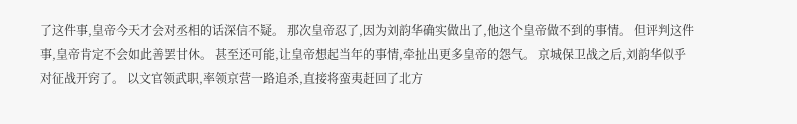了这件事,皇帝今天才会对丞相的话深信不疑。 那次皇帝忍了,因为刘韵华确实做出了,他这个皇帝做不到的事情。 但评判这件事,皇帝肯定不会如此善罢甘休。 甚至还可能,让皇帝想起当年的事情,牵扯出更多皇帝的怨气。 京城保卫战之后,刘韵华似乎对征战开窍了。 以文官领武职,率领京营一路追杀,直接将蛮夷赶回了北方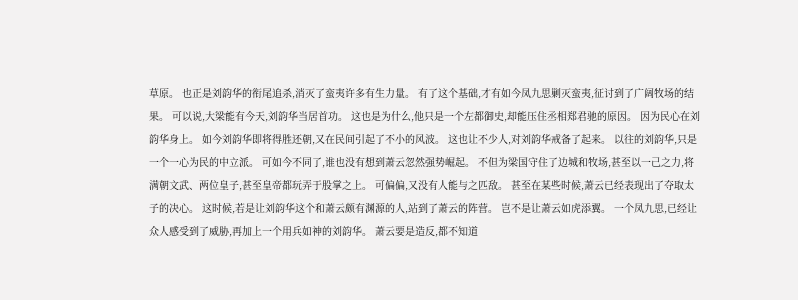草原。 也正是刘韵华的衔尾追杀,消灭了蛮夷许多有生力量。 有了这个基础,才有如今凤九思剿灭蛮夷,征讨到了广阔牧场的结果。 可以说,大梁能有今天,刘韵华当居首功。 这也是为什么,他只是一个左都御史,却能压住丞相郑君驰的原因。 因为民心在刘韵华身上。 如今刘韵华即将得胜还朝,又在民间引起了不小的风波。 这也让不少人,对刘韵华戒备了起来。 以往的刘韵华,只是一个一心为民的中立派。 可如今不同了,谁也没有想到萧云忽然强势崛起。 不但为梁国守住了边城和牧场,甚至以一己之力,将满朝文武、两位皇子,甚至皇帝都玩弄于股掌之上。 可偏偏,又没有人能与之匹敌。 甚至在某些时候,萧云已经表现出了夺取太子的决心。 这时候,若是让刘韵华这个和萧云颇有渊源的人,站到了萧云的阵营。 岂不是让萧云如虎添翼。 一个凤九思,已经让众人感受到了威胁,再加上一个用兵如神的刘韵华。 萧云要是造反,都不知道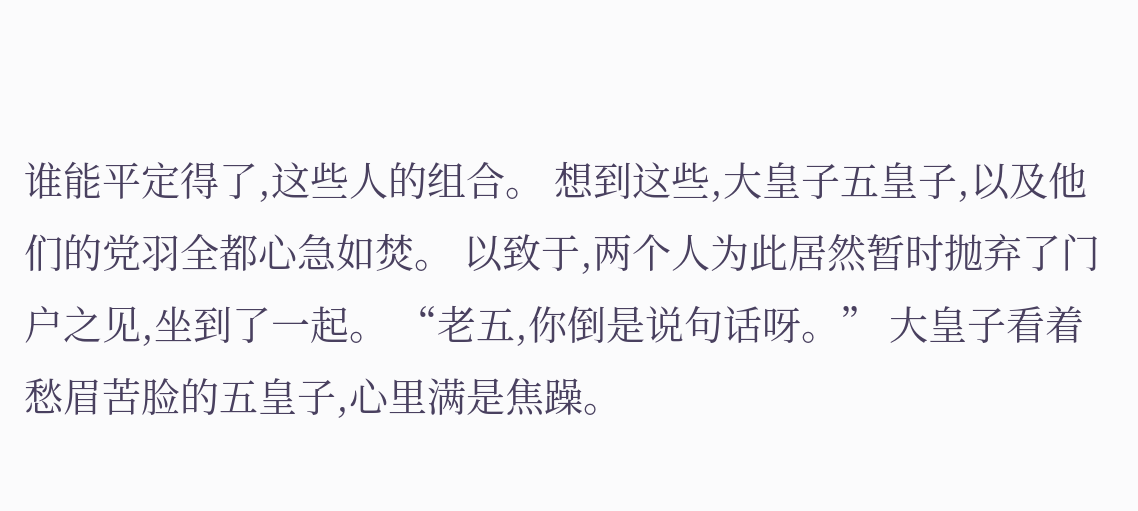谁能平定得了,这些人的组合。 想到这些,大皇子五皇子,以及他们的党羽全都心急如焚。 以致于,两个人为此居然暂时抛弃了门户之见,坐到了一起。 “老五,你倒是说句话呀。” 大皇子看着愁眉苦脸的五皇子,心里满是焦躁。